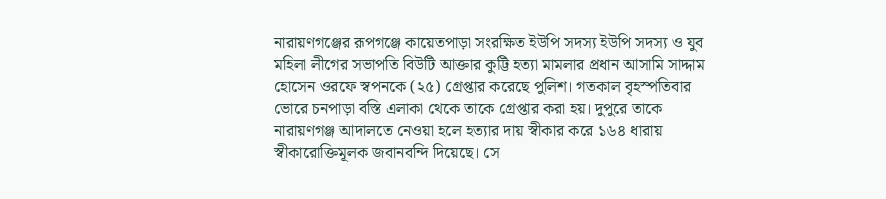নারায়ণগঞ্জের রূপগঞ্জে কায়েতপাড়া সংরক্ষিত ইউপি সদস্য ইউপি সদস্য ও যুব মহিলা লীগের সভাপতি বিউটি আক্তার কুট্টি হত্যা মামলার প্রধান আসামি সাদ্দাম হোসেন ওরফে স্বপনকে (২৫) গ্রেপ্তার করেছে পুলিশ। গতকাল বৃহস্পতিবার ভোরে চনপাড়া বস্তি এলাকা থেকে তাকে গ্রেপ্তার করা হয়। দুপুরে তাকে নারায়ণগঞ্জ আদালতে নেওয়া হলে হত্যার দায় স্বীকার করে ১৬৪ ধারায় স্বীকারোক্তিমূলক জবানবন্দি দিয়েছে। সে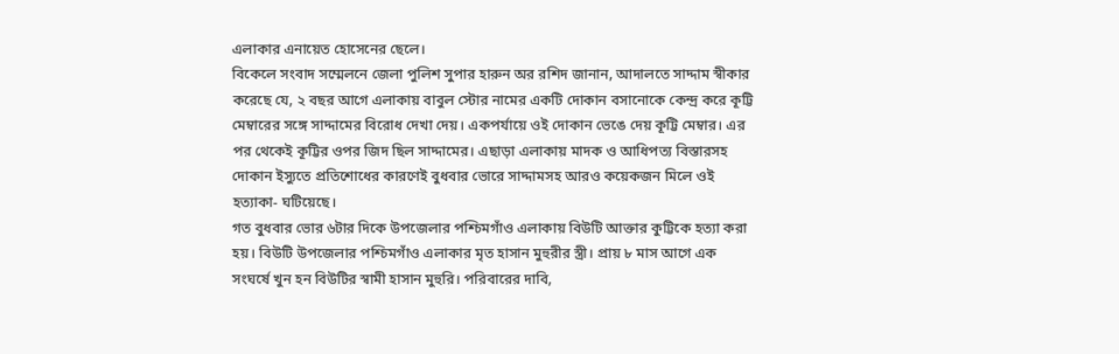এলাকার এনায়েত হোসেনের ছেলে।
বিকেলে সংবাদ সম্মেলনে জেলা পুলিশ সুপার হারুন অর রশিদ জানান, আদালতে সাদ্দাম স্বীকার করেছে যে, ২ বছর আগে এলাকায় বাবুল স্টোর নামের একটি দোকান বসানোকে কেন্দ্র করে কূট্টি মেম্বারের সঙ্গে সাদ্দামের বিরোধ দেখা দেয়। একপর্যায়ে ওই দোকান ভেঙে দেয় কূট্টি মেম্বার। এর পর থেকেই কূট্টির ওপর জিদ ছিল সাদ্দামের। এছাড়া এলাকায় মাদক ও আধিপত্য বিস্তারসহ দোকান ইস্যুতে প্রতিশোধের কারণেই বুধবার ভোরে সাদ্দামসহ আরও কয়েকজন মিলে ওই হত্যাকা- ঘটিয়েছে।
গত বুধবার ভোর ৬টার দিকে উপজেলার পশ্চিমগাঁও এলাকায় বিউটি আক্তার কুট্টিকে হত্যা করা হয়। বিউটি উপজেলার পশ্চিমগাঁও এলাকার মৃত হাসান মুহুরীর স্ত্রী। প্রায় ৮ মাস আগে এক সংঘর্ষে খুন হন বিউটির স্বামী হাসান মুহুরি। পরিবারের দাবি,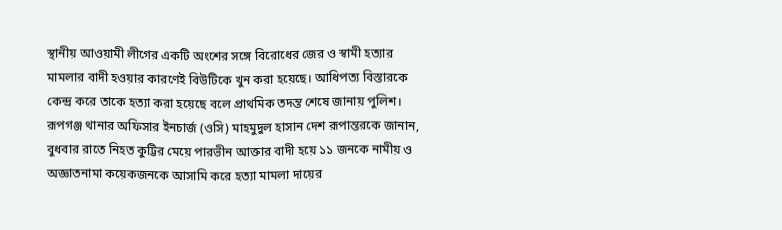স্থানীয় আওয়ামী লীগের একটি অংশের সঙ্গে বিরোধের জের ও স্বামী হত্যার মামলার বাদী হওয়ার কারণেই বিউটিকে খুন করা হয়েছে। আধিপত্য বিস্তারকে কেন্দ্র করে তাকে হত্যা করা হয়েছে বলে প্রাথমিক তদন্ত শেষে জানায় পুলিশ।
রূপগঞ্জ থানার অফিসার ইনচার্জ (ওসি) মাহমুদুল হাসান দেশ রূপান্তরকে জানান, বুধবার রাতে নিহত কুট্টির মেয়ে পারভীন আক্তার বাদী হয়ে ১১ জনকে নামীয় ও অজ্ঞাতনামা কয়েকজনকে আসামি করে হত্যা মামলা দায়ের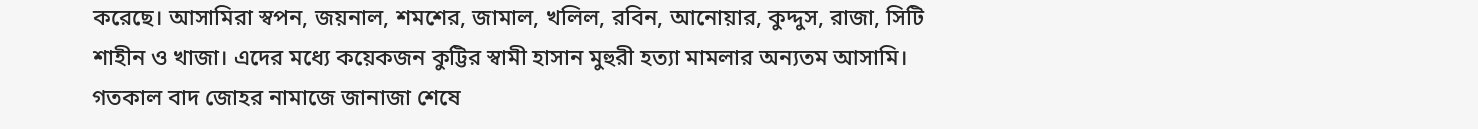করেছে। আসামিরা স্বপন, জয়নাল, শমশের, জামাল, খলিল, রবিন, আনোয়ার, কুদ্দুস, রাজা, সিটি শাহীন ও খাজা। এদের মধ্যে কয়েকজন কুট্টির স্বামী হাসান মুহুরী হত্যা মামলার অন্যতম আসামি।
গতকাল বাদ জোহর নামাজে জানাজা শেষে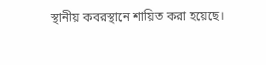স্থানীয় কবরস্থানে শায়িত করা হয়েছে।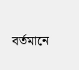বর্তমানে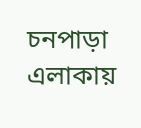চনপাড়া এলাকায়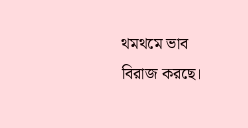থমথমে ভাব বিরাজ করছে।